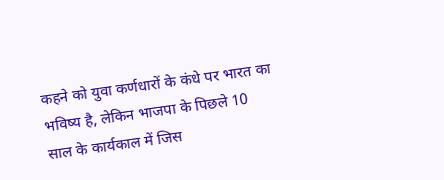कहने को युवा कर्णधारों के कंधे पर भारत का भविष्य है, लेकिन भाजपा के पिछले 10 साल के कार्यकाल में जिस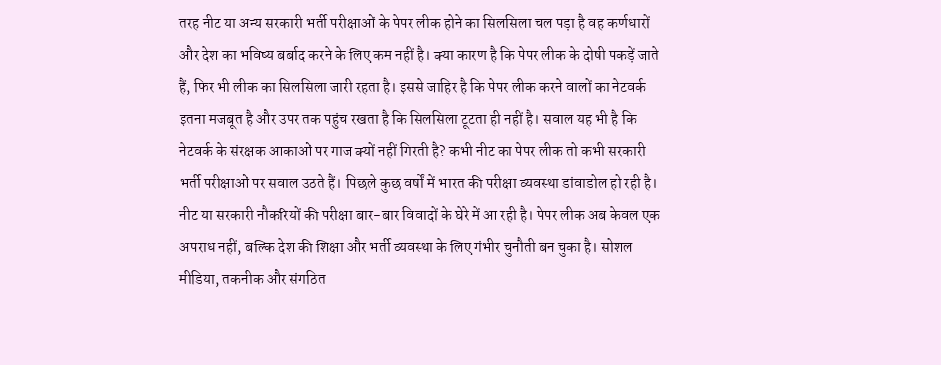तरह नीट या अन्य सरकारी भर्ती परीक्षाओं के पेपर लीक होने का सिलसिला चल पड़ा है वह कर्णधारों और देश का भविष्य बर्बाद करने के लिए कम नहीं है। क्या कारण है कि पेपर लीक के दोषी पकड़ें जाते हैं, फिर भी लीक का सिलसिला जारी रहता है। इससे जाहिर है कि पेपर लीक करने वालों का नेटवर्क इतना मजबूत है और उपर तक पहुंच रखता है कि सिलसिला टूटता ही नहीं है। सवाल यह भी है कि नेटवर्क के संरक्षक आकाओं पर गाज क्यों नहीं गिरती है? कभी नीट का पेपर लीक तो कभी सरकारी भर्ती परीक्षाओं पर सवाल उठते हैं। पिछले कुछ वर्षों में भारत की परीक्षा व्यवस्था डांवाडोल हो रही है। नीट या सरकारी नौकरियों की परीक्षा बार-बार विवादों के घेरे में आ रही है। पेपर लीक अब केवल एक अपराध नहीं, बल्कि देश की शिक्षा और भर्ती व्यवस्था के लिए गंभीर चुनौती बन चुका है। सोशल मीडिया, तकनीक और संगठित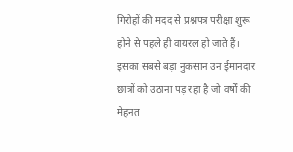गिरोहों की मदद से प्रश्नपत्र परीक्षा शुरू होने से पहले ही वायरल हो जाते हैं। इसका सबसे बड़ा नुकसान उन ईमानदार छात्रों को उठाना पड़ रहा है जो वर्षों की मेहनत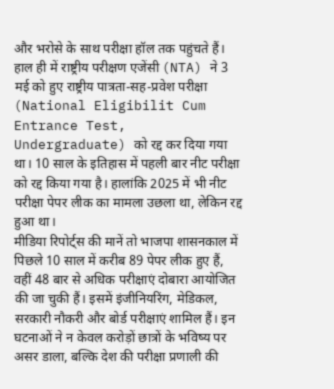और भरोसे के साथ परीक्षा हॉल तक पहुंचते हैं। हाल ही में राष्ट्रीय परीक्षण एजेंसी (NTA) ने 3 मई को हुए राष्ट्रीय पात्रता-सह-प्रवेश परीक्षा (National Eligibilit Cum Entrance Test, Undergraduate) को रद्द कर दिया गया था। 10 साल के इतिहास में पहली बार नीट परीक्षा को रद्द किया गया है। हालांकि 2025 में भी नीट परीक्षा पेपर लीक का मामला उछला था, लेकिन रद्द हुआ था।
मीडिया रिपोर्ट्स की मानें तो भाजपा शासनकाल में पिछले 10 साल में करीब 89 पेपर लीक हुए हैं, वहीं 48 बार से अधिक परीक्षाएं दोबारा आयोजित की जा चुकी हैं। इसमें इंजीनियरिंग, मेडिकल, सरकारी नौकरी और बोर्ड परीक्षाएं शामिल हैं। इन घटनाओं ने न केवल करोड़ों छात्रों के भविष्य पर असर डाला, बल्कि देश की परीक्षा प्रणाली की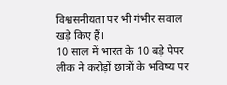विश्वसनीयता पर भी गंभीर सवाल खड़े किए हैं।
10 साल में भारत के 10 बड़े पेपर लीक ने करोड़ों छात्रों के भविष्य पर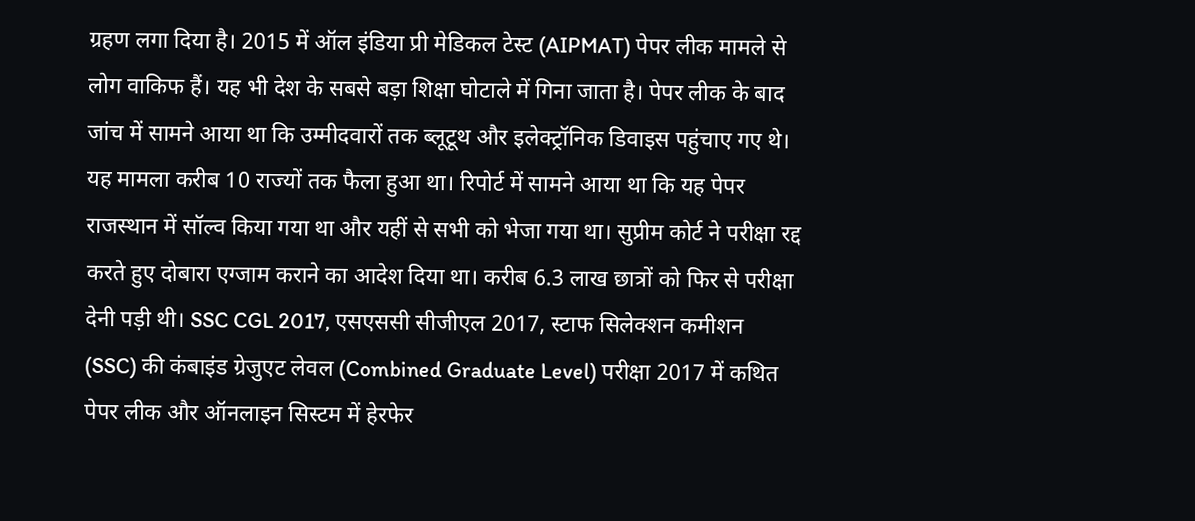ग्रहण लगा दिया है। 2015 में ऑल इंडिया प्री मेडिकल टेस्ट (AIPMAT) पेपर लीक मामले से लोग वाकिफ हैं। यह भी देश के सबसे बड़ा शिक्षा घोटाले में गिना जाता है। पेपर लीक के बाद जांच में सामने आया था कि उम्मीदवारों तक ब्लूटूथ और इलेक्ट्रॉनिक डिवाइस पहुंचाए गए थे। यह मामला करीब 10 राज्यों तक फैला हुआ था। रिपोर्ट में सामने आया था कि यह पेपर राजस्थान में सॉल्व किया गया था और यहीं से सभी को भेजा गया था। सुप्रीम कोर्ट ने परीक्षा रद्द करते हुए दोबारा एग्जाम कराने का आदेश दिया था। करीब 6.3 लाख छात्रों को फिर से परीक्षा देनी पड़ी थी। SSC CGL 2017, एसएससी सीजीएल 2017, स्टाफ सिलेक्शन कमीशन (SSC) की कंबाइंड ग्रेजुएट लेवल (Combined Graduate Level) परीक्षा 2017 में कथित पेपर लीक और ऑनलाइन सिस्टम में हेरफेर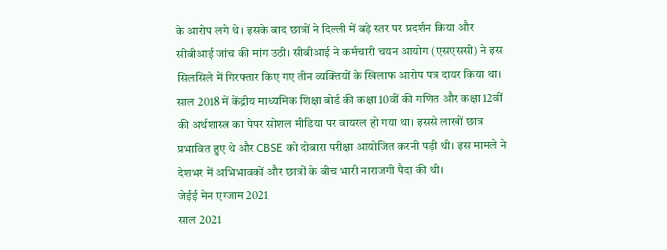के आरोप लगे थे। इसके बाद छात्रों ने दिल्ली में बड़े स्तर पर प्रदर्शन किया और सीबीआई जांच की मांग उठी। सीबीआई ने कर्मचारी चयन आयोग (एसएससी) ने इस सिलसिले में गिरफ्तार किए गए तीन व्यक्तियों के खिलाफ आरोप पत्र दायर किया था।
साल 2018 में केंद्रीय माध्यमिक शिक्षा बोर्ड की कक्षा 10वीं की गणित और कक्षा 12वीं की अर्थशास्त्र का पेपर सोशल मीडिया पर वायरल हो गया था। इससे लाखों छात्र प्रभावित हुए थे और CBSE को दोबारा परीक्षा आयोजित करनी पड़ी थी। इस मामले ने देशभर में अभिभावकों और छात्रों के बीच भारी नाराजगी पैदा की थी।
जेईई मेन एग्जाम 2021
साल 2021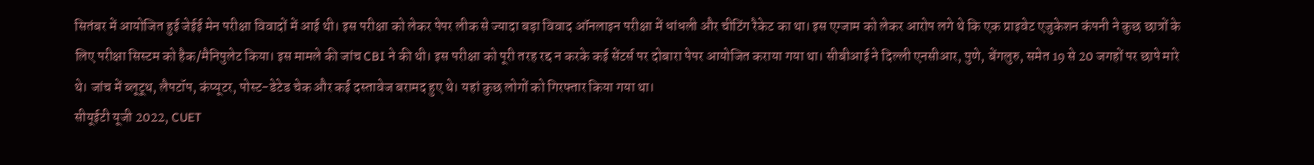सितंबर में आयोजित हुई जेईई मेन परीक्षा विवादों में आई थी। इस परीक्षा को लेकर पेपर लीक से ज्यादा बड़ा विवाद ऑनलाइन परीक्षा में धांधली और चीटिंग रैकेट का था। इस एग्जाम को लेकर आरोप लगे थे कि एक प्राइवेट एजुकेशन कंपनी ने कुछ छात्रों के लिए परीक्षा सिस्टम को हैक/मैनिपुलेट किया। इस मामले की जांच CBI ने की थी। इस परीक्षा को पूरी तरह रद्द न करके कई सेंटर्स पर दोबारा पेपर आयोजित कराया गया था। सीबीआई ने दिल्ली एनसीआर, पुणे, बेंगलुरु, समेत 19 से 20 जगहों पर छापे मारे थे। जांच में ब्लूटूथ, लैपटॉप, कंप्यूटर, पोस्ट-डेटेड चेक और कई दस्तावेज बरामद हुए थे। यहां कुछ लोगों को गिरफ्तार किया गया था।
सीयूईटी यूजी 2022, CUET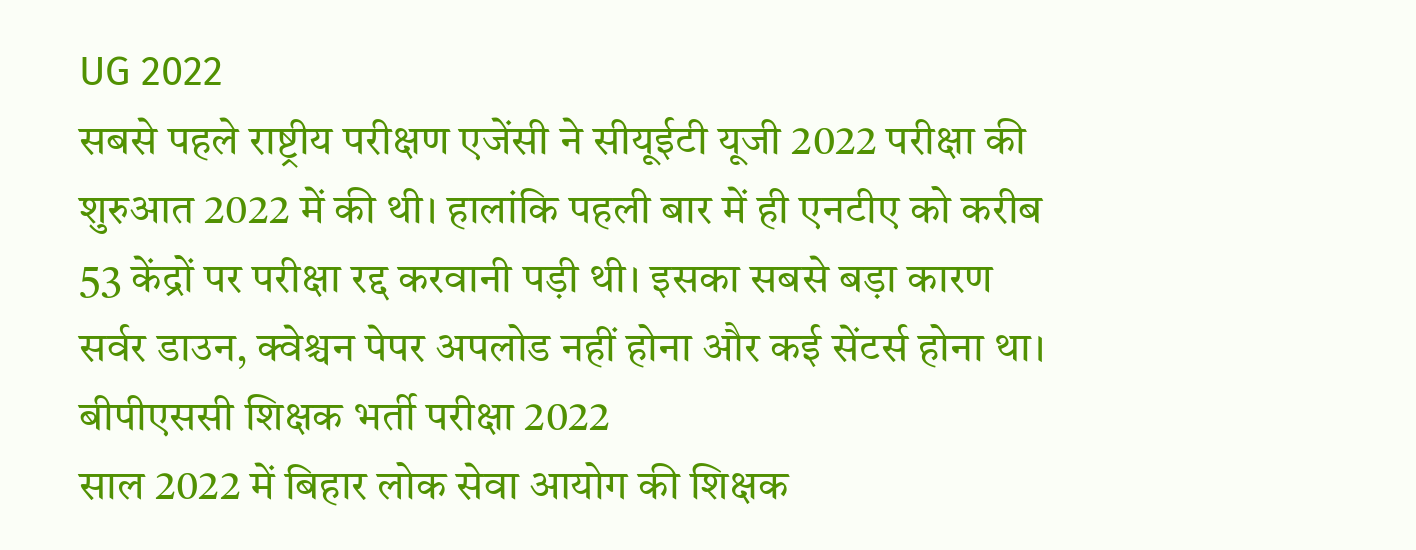UG 2022
सबसे पहले राष्ट्रीय परीक्षण एजेंसी ने सीयूईटी यूजी 2022 परीक्षा की शुरुआत 2022 में की थी। हालांकि पहली बार में ही एनटीए को करीब 53 केंद्रों पर परीक्षा रद्द करवानी पड़ी थी। इसका सबसे बड़ा कारण सर्वर डाउन, क्वेश्चन पेपर अपलोड नहीं होना और कई सेंटर्स होना था।
बीपीएससी शिक्षक भर्ती परीक्षा 2022
साल 2022 में बिहार लोक सेवा आयोग की शिक्षक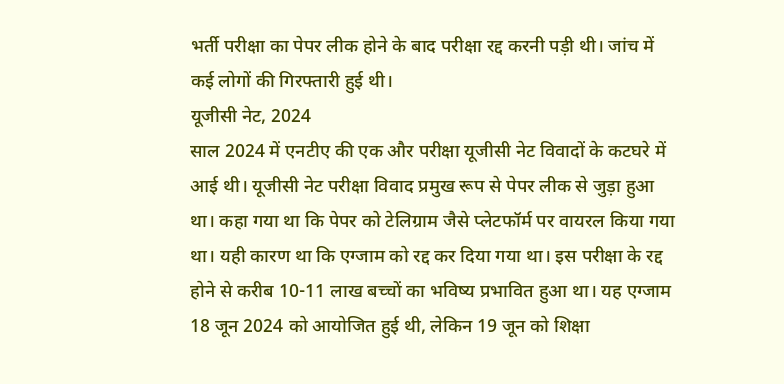भर्ती परीक्षा का पेपर लीक होने के बाद परीक्षा रद्द करनी पड़ी थी। जांच में कई लोगों की गिरफ्तारी हुई थी।
यूजीसी नेट, 2024
साल 2024 में एनटीए की एक और परीक्षा यूजीसी नेट विवादों के कटघरे में आई थी। यूजीसी नेट परीक्षा विवाद प्रमुख रूप से पेपर लीक से जुड़ा हुआ था। कहा गया था कि पेपर को टेलिग्राम जैसे प्लेटफॉर्म पर वायरल किया गया था। यही कारण था कि एग्जाम को रद्द कर दिया गया था। इस परीक्षा के रद्द होने से करीब 10-11 लाख बच्चों का भविष्य प्रभावित हुआ था। यह एग्जाम 18 जून 2024 को आयोजित हुई थी, लेकिन 19 जून को शिक्षा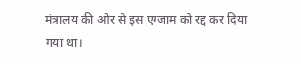मंत्रालय की ओर से इस एग्जाम को रद्द कर दिया गया था।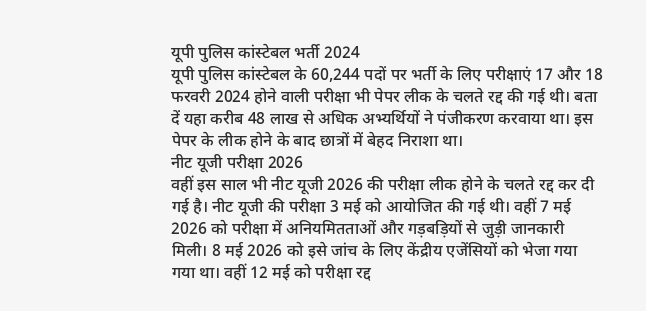यूपी पुलिस कांस्टेबल भर्ती 2024
यूपी पुलिस कांस्टेबल के 60,244 पदों पर भर्ती के लिए परीक्षाएं 17 और 18 फरवरी 2024 होने वाली परीक्षा भी पेपर लीक के चलते रद्द की गई थी। बता दें यहा करीब 48 लाख से अधिक अभ्यर्थियों ने पंजीकरण करवाया था। इस पेपर के लीक होने के बाद छात्रों में बेहद निराशा था।
नीट यूजी परीक्षा 2026
वहीं इस साल भी नीट यूजी 2026 की परीक्षा लीक होने के चलते रद्द कर दी गई है। नीट यूजी की परीक्षा 3 मई को आयोजित की गई थी। वहीं 7 मई 2026 को परीक्षा में अनियमितताओं और गड़बड़ियों से जुड़ी जानकारी मिली। 8 मई 2026 को इसे जांच के लिए केंद्रीय एजेंसियों को भेजा गया गया था। वहीं 12 मई को परीक्षा रद्द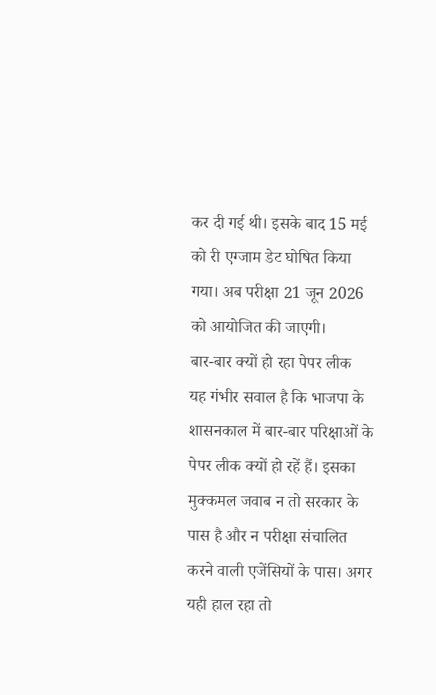कर दी गई थी। इसके बाद 15 मई को री एग्जाम डेट घोषित किया गया। अब परीक्षा 21 जून 2026 को आयोजित की जाएगी।
बार-बार क्यों हो रहा पेपर लीक
यह गंभीर सवाल है कि भाजपा के शासनकाल में बार-बार परिक्षाओं के पेपर लीक क्यों हो रहें हैं। इसका मुक्कमल जवाब न तो सरकार के पास है और न परीक्षा संचालित करने वाली एजेंसियों के पास। अगर यही हाल रहा तो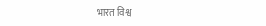भारत विश्व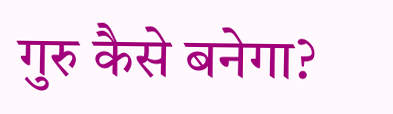गुरु कैसे बनेगा?